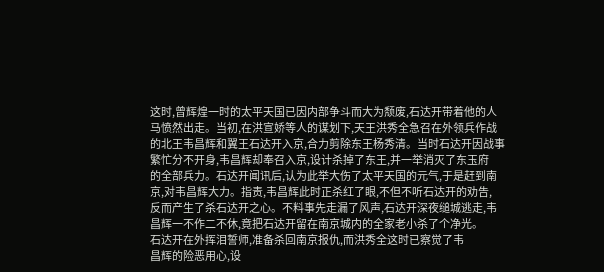这时,曾辉煌一时的太平天国已因内部争斗而大为颓废,石达开带着他的人
马愤然出走。当初,在洪宣娇等人的谋划下,天王洪秀全急召在外领兵作战
的北王韦昌辉和翼王石达开入京,合力剪除东王杨秀清。当时石达开因战事
繁忙分不开身,韦昌辉却奉召入京,设计杀掉了东王,并一举消灭了东玉府
的全部兵力。石达开闻讯后,认为此举大伤了太平天国的元气,于是赶到南
京,对韦昌辉大力。指责,韦昌辉此时正杀红了眼,不但不听石达开的劝告,
反而产生了杀石达开之心。不料事先走漏了风声,石达开深夜缒城逃走,韦
昌辉一不作二不休,竟把石达开留在南京城内的全家老小杀了个净光。
石达开在外挥泪誓师,准备杀回南京报仇,而洪秀全这时已察觉了韦
昌辉的险恶用心,设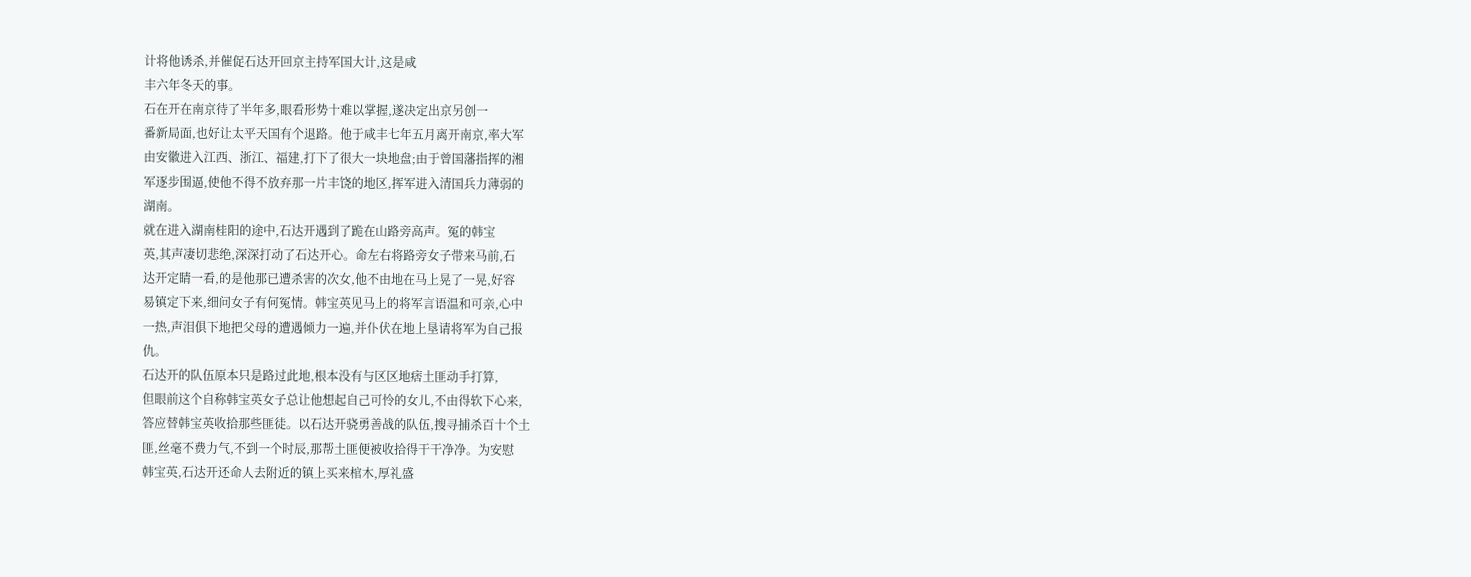计将他诱杀,并催促石达开回京主持军国大计,这是咸
丰六年冬天的事。
石在开在南京待了半年多,眼看形势十难以掌握,遂决定出京另创一
番新局面,也好让太平天国有个退路。他于咸丰七年五月离开南京,率大军
由安徽进入江西、浙江、福建,打下了很大一块地盘;由于曾国藩指挥的湘
军逐步围逼,使他不得不放弃那一片丰饶的地区,挥军进入清国兵力薄弱的
湖南。
就在进入湖南桂阳的途中,石达开遇到了跪在山路旁高声。冤的韩宝
英,其声凄切悲绝,深深打动了石达开心。命左右将路旁女子带来马前,石
达开定睛一看,的是他那已遭杀害的次女,他不由地在马上晃了一晃,好容
易镇定下来,细问女子有何冤情。韩宝英见马上的将军言语温和可亲,心中
一热,声泪俱下地把父母的遭遇倾力一遍,并仆伏在地上垦请将军为自己报
仇。
石达开的队伍原本只是路过此地,根本没有与区区地痞土匪动手打算,
但眼前这个自称韩宝英女子总让他想起自己可怜的女儿,不由得软下心来,
答应替韩宝英收拾那些匪徒。以石达开骁勇善战的队伍,搜寻捕杀百十个土
匪,丝毫不费力气,不到一个时辰,那帮土匪便被收拾得干干净净。为安慰
韩宝英,石达开还命人去附近的镇上买来棺木,厚礼盛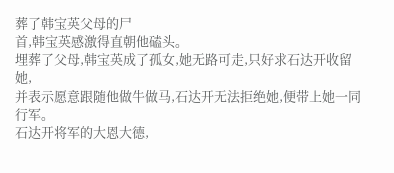葬了韩宝英父母的尸
首,韩宝英感激得直朝他磕头。
埋葬了父母,韩宝英成了孤女,她无路可走,只好求石达开收留她,
并表示愿意跟随他做牛做马,石达开无法拒绝她,便带上她一同行军。
石达开将军的大恩大德,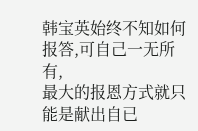韩宝英始终不知如何报答,可自己一无所有,
最大的报恩方式就只能是献出自已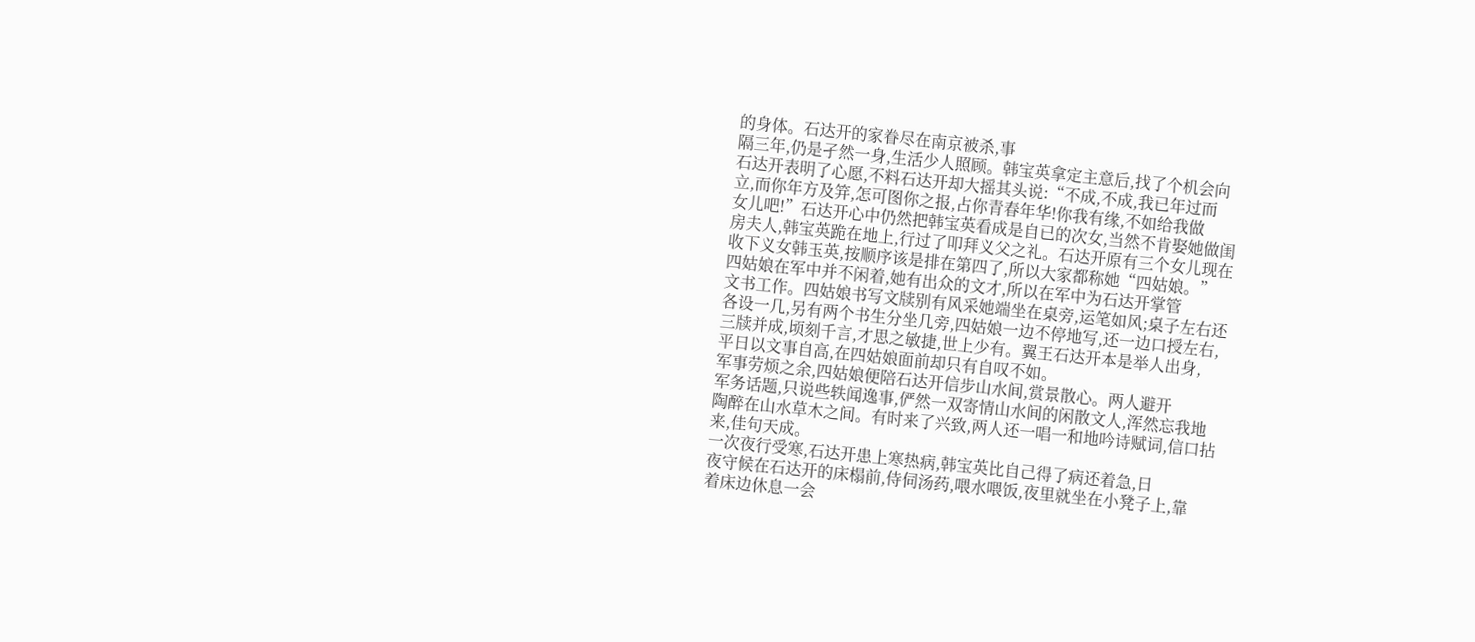的身体。石达开的家眷尽在南京被杀,事
隔三年,仍是孑然一身,生活少人照顾。韩宝英拿定主意后,找了个机会向
石达开表明了心愿,不料石达开却大摇其头说:“不成,不成,我已年过而
立,而你年方及笄,怎可图你之报,占你青春年华!你我有缘,不如给我做
女儿吧!”石达开心中仍然把韩宝英看成是自已的次女,当然不肯娶她做闺
房夫人,韩宝英跪在地上,行过了叩拜义父之礼。石达开原有三个女儿现在
收下义女韩玉英,按顺序该是排在第四了,所以大家都称她“四姑娘。”
四姑娘在军中并不闲着,她有出众的文才,所以在军中为石达开掌管
文书工作。四姑娘书写文牍别有风采她端坐在桌旁,运笔如风;桌子左右还
各设一几,另有两个书生分坐几旁,四姑娘一边不停地写,还一边口授左右,
三牍并成,顷刻千言,才思之敏捷,世上少有。翼王石达开本是举人出身,
平日以文事自高,在四姑娘面前却只有自叹不如。
军事劳烦之余,四姑娘便陪石达开信步山水间,赏景散心。两人避开
军务话题,只说些轶闻逸事,俨然一双寄情山水间的闲散文人,浑然忘我地
陶醉在山水草木之间。有时来了兴致,两人还一唱一和地吟诗赋词,信口拈
来,佳句天成。
一次夜行受寒,石达开患上寒热病,韩宝英比自己得了病还着急,日
夜守候在石达开的床榻前,侍伺汤药,喂水喂饭,夜里就坐在小凳子上,靠
着床边休息一会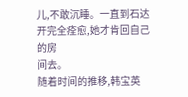儿,不敢沉睡。一直到石达开完全痊愈,她才肯回自己的房
间去。
随着时间的推移,韩宝英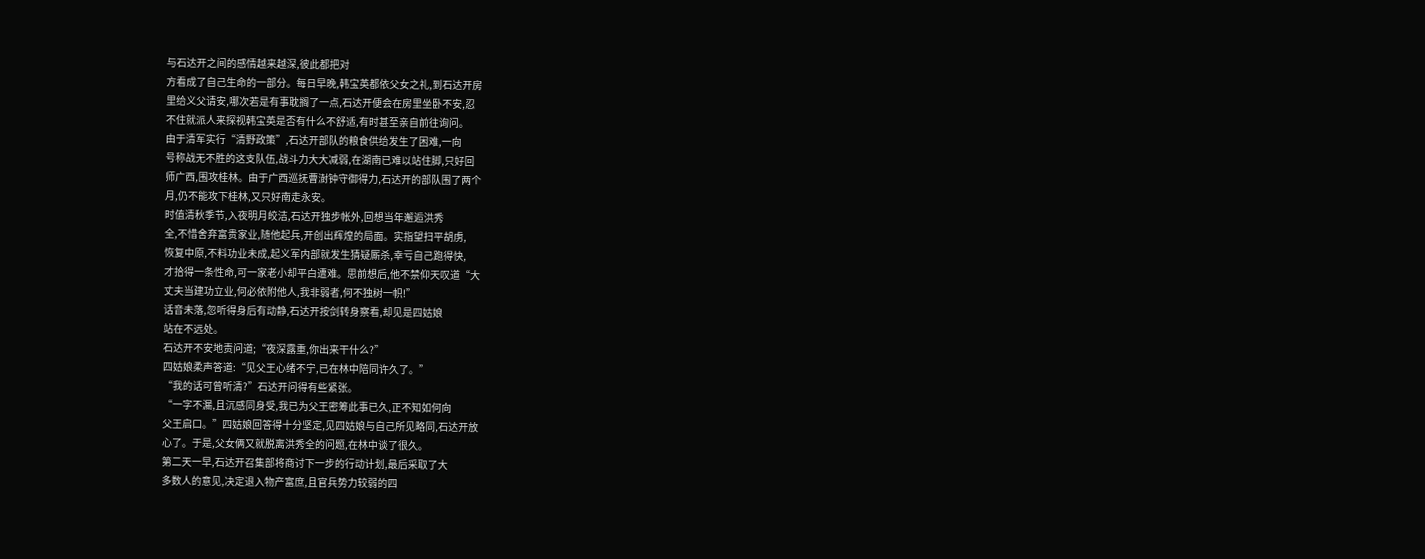与石达开之间的感情越来越深,彼此都把对
方看成了自己生命的一部分。每日早晚,韩宝英都依父女之礼,到石达开房
里给义父请安,哪次若是有事耽搁了一点,石达开便会在房里坐卧不安,忍
不住就派人来探视韩宝英是否有什么不舒适,有时甚至亲自前往询问。
由于清军实行“清野政策”,石达开部队的粮食供给发生了困难,一向
号称战无不胜的这支队伍,战斗力大大减弱,在湖南已难以站住脚,只好回
师广西,围攻桂林。由于广西巡抚曹澍钟守御得力,石达开的部队围了两个
月,仍不能攻下桂林,又只好南走永安。
时值清秋季节,入夜明月皎洁,石达开独步帐外,回想当年邂逅洪秀
全,不惜舍弃富贵家业,随他起兵,开创出辉煌的局面。实指望扫平胡虏,
恢复中原,不料功业未成,起义军内部就发生猜疑厮杀,幸亏自己跑得快,
才拾得一条性命,可一家老小却平白遭难。思前想后,他不禁仰天叹道“大
丈夫当建功立业,何必依附他人,我非弱者,何不独树一帜!”
话音未落,忽听得身后有动静,石达开按剑转身察看,却见是四姑娘
站在不远处。
石达开不安地责问道;“夜深露重,你出来干什么?”
四姑娘柔声答道:“见父王心绪不宁,已在林中陪同许久了。”
“我的话可曾听清?”石达开问得有些紧张。
“一字不漏,且沉感同身受,我已为父王密筹此事已久,正不知如何向
父王启口。”四姑娘回答得十分坚定,见四姑娘与自己所见略同,石达开放
心了。于是,父女俩又就脱离洪秀全的问题,在林中谈了很久。
第二天一早,石达开召集部将商讨下一步的行动计划,最后采取了大
多数人的意见,决定退入物产富庶,且官兵势力较弱的四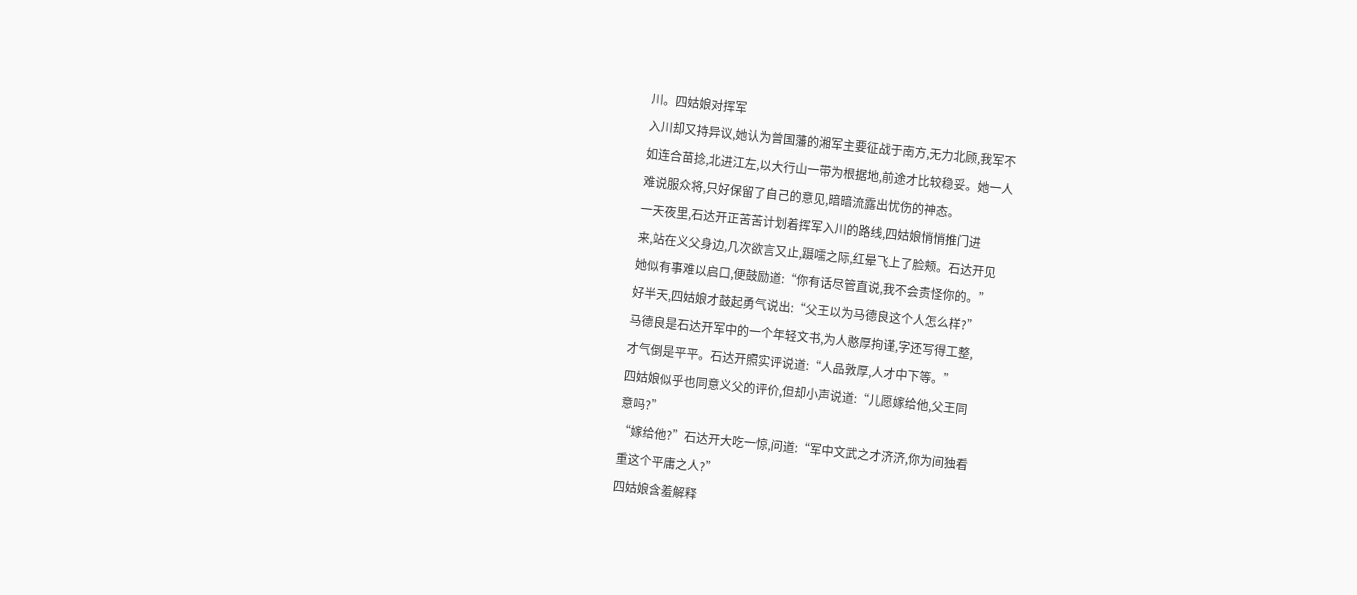川。四姑娘对挥军
入川却又持异议,她认为曾国藩的湘军主要征战于南方,无力北顾,我军不
如连合苗捻,北进江左,以大行山一带为根据地,前途才比较稳妥。她一人
难说服众将,只好保留了自己的意见,暗暗流露出忧伤的神态。
一天夜里,石达开正苦苦计划着挥军入川的路线,四姑娘悄悄推门进
来,站在义父身边,几次欲言又止,蹑嚅之际,红晕飞上了脸颊。石达开见
她似有事难以启口,便鼓励道:“你有话尽管直说,我不会责怪你的。”
好半天,四姑娘才鼓起勇气说出:“父王以为马德良这个人怎么样?”
马德良是石达开军中的一个年轻文书,为人憨厚拘谨,字还写得工整,
才气倒是平平。石达开照实评说道:“人品敦厚,人才中下等。”
四姑娘似乎也同意义父的评价,但却小声说道:“儿愿嫁给他,父王同
意吗?”
“嫁给他?”石达开大吃一惊,问道:“军中文武之才济济,你为间独看
重这个平庸之人?”
四姑娘含羞解释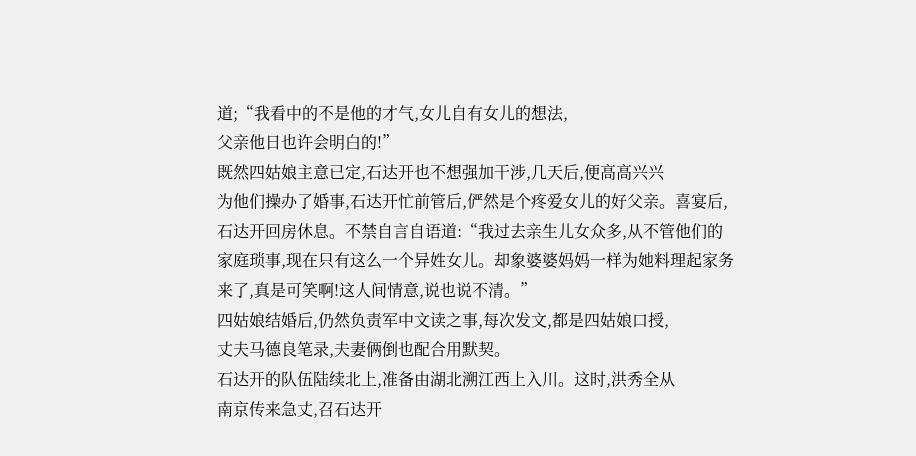道;“我看中的不是他的才气,女儿自有女儿的想法,
父亲他日也许会明白的!”
既然四姑娘主意已定,石达开也不想强加干涉,几天后,便高高兴兴
为他们操办了婚事,石达开忙前管后,俨然是个疼爱女儿的好父亲。喜宴后,
石达开回房休息。不禁自言自语道:“我过去亲生儿女众多,从不管他们的
家庭琐事,现在只有这么一个异姓女儿。却象婆婆妈妈一样为她料理起家务
来了,真是可笑啊!这人间情意,说也说不清。”
四姑娘结婚后,仍然负责军中文读之事,每次发文,都是四姑娘口授,
丈夫马德良笔录,夫妻俩倒也配合用默契。
石达开的队伍陆续北上,准备由湖北溯江西上入川。这时,洪秀全从
南京传来急丈,召石达开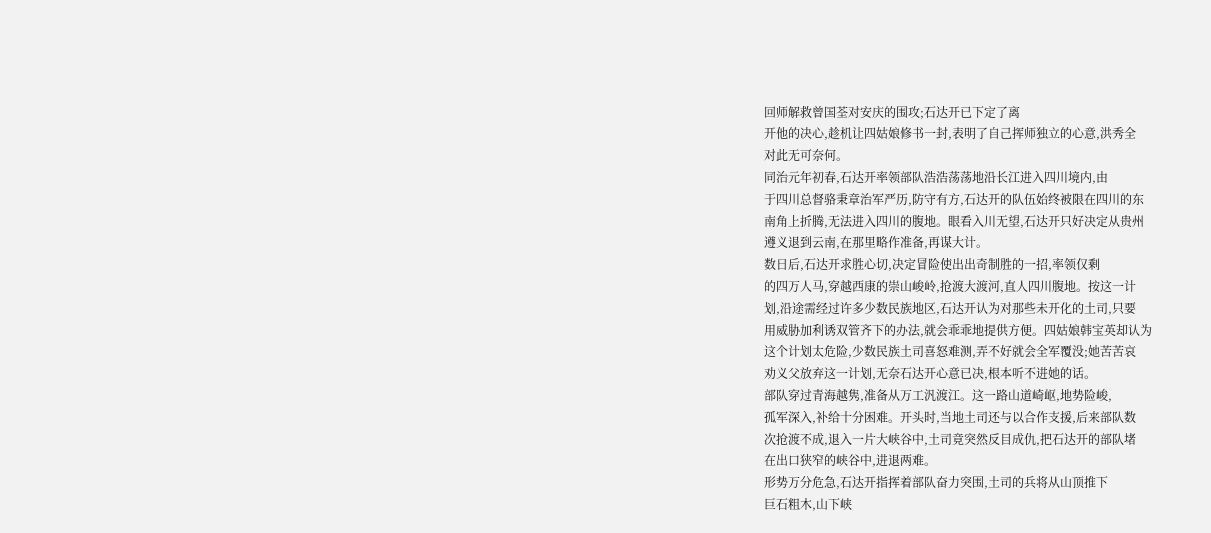回师解救曾国荃对安庆的围攻;石达开已下定了离
开他的决心,趁机让四姑娘修书一封,表明了自己挥师独立的心意,洪秀全
对此无可奈何。
同治元年初春,石达开率领部队浩浩荡荡地沿长江进入四川境内,由
于四川总督骆秉章治军严历,防守有方,石达开的队伍始终被限在四川的东
南角上折腾,无法进入四川的腹地。眼看入川无望,石达开只好决定从贵州
遵义退到云南,在那里略作准备,再谋大计。
数日后,石达开求胜心切,决定冒险使出出奇制胜的一招,率领仅剩
的四万人马,穿越西康的崇山峻岭,抢渡大渡河,直人四川腹地。按这一计
划,沿途需经过许多少数民族地区,石达开认为对那些未开化的土司,只要
用威胁加利诱双管齐下的办法,就会乖乖地提供方便。四姑娘韩宝英却认为
这个计划太危险,少数民族土司喜怒难测,弄不好就会全军覆没;她苦苦哀
劝义父放弃这一计划,无奈石达开心意已决,根本听不进她的话。
部队穿过青海越隽,准备从万工汎渡江。这一路山道崎岖,地势险峻,
孤军深入,补给十分困难。开头时,当地土司还与以合作支援,后来部队数
次抢渡不成,退入一片大峡谷中,土司竟突然反目成仇,把石达开的部队堵
在出口狭窄的峡谷中,进退两难。
形势万分危急,石达开指挥着部队奋力突围,土司的兵将从山顶推下
巨石粗木,山下峡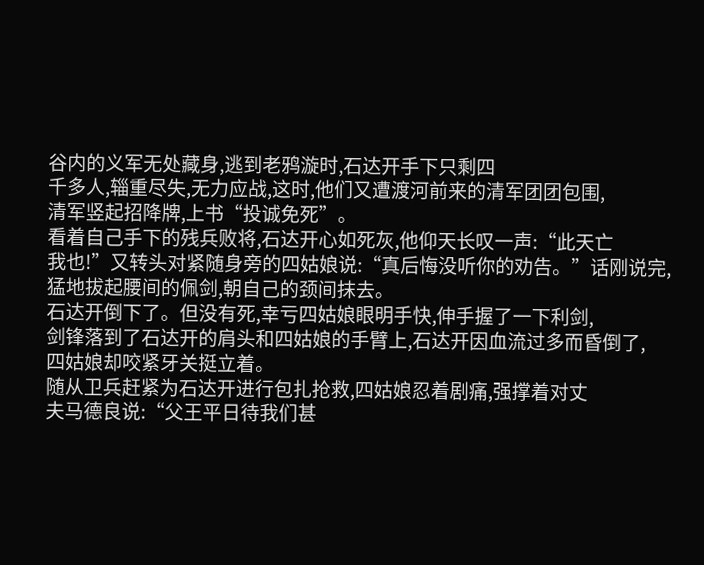谷内的义军无处藏身,逃到老鸦漩时,石达开手下只剩四
千多人,辎重尽失,无力应战,这时,他们又遭渡河前来的清军团团包围,
清军竖起招降牌,上书“投诚免死”。
看着自己手下的残兵败将,石达开心如死灰,他仰天长叹一声:“此天亡
我也!”又转头对紧随身旁的四姑娘说:“真后悔没听你的劝告。”话刚说完,
猛地拔起腰间的佩剑,朝自己的颈间抹去。
石达开倒下了。但没有死,幸亏四姑娘眼明手快,伸手握了一下利剑,
剑锋落到了石达开的肩头和四姑娘的手臂上,石达开因血流过多而昏倒了,
四姑娘却咬紧牙关挺立着。
随从卫兵赶紧为石达开进行包扎抢救,四姑娘忍着剧痛,强撑着对丈
夫马德良说:“父王平日待我们甚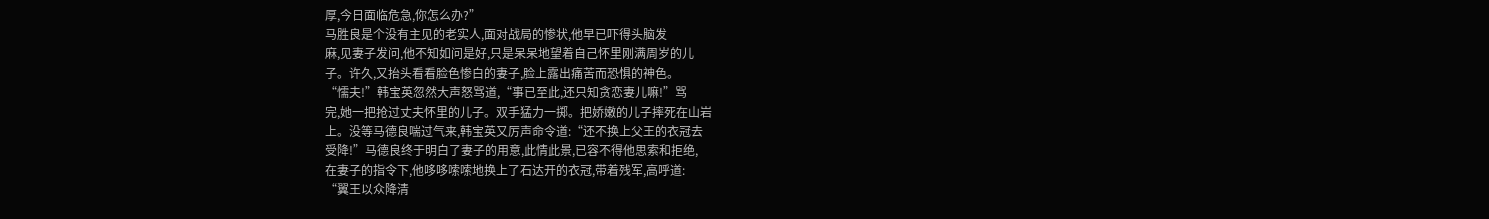厚,今日面临危急,你怎么办?”
马胜良是个没有主见的老实人,面对战局的惨状,他早已吓得头脑发
麻,见妻子发问,他不知如问是好,只是呆呆地望着自己怀里刚满周岁的儿
子。许久,又抬头看看脸色惨白的妻子,脸上露出痛苦而恐惧的神色。
“懦夫!”韩宝英忽然大声怒骂道,“事已至此,还只知贪恋妻儿嘛!”骂
完,她一把抢过丈夫怀里的儿子。双手猛力一掷。把娇嫩的儿子摔死在山岩
上。没等马德良喘过气来,韩宝英又厉声命令道:“还不换上父王的衣冠去
受降!”马德良终于明白了妻子的用意,此情此景,已容不得他思索和拒绝,
在妻子的指令下,他哆哆嗦嗦地换上了石达开的衣冠,带着残军,高呼道:
“翼王以众降清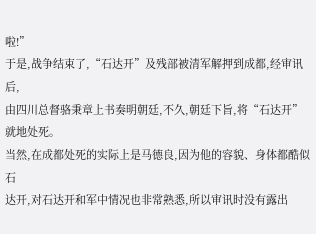啦!”
于是,战争结束了,“石达开”及残部被清军解押到成都,经审讯后,
由四川总督骆秉章上书奏明朝廷,不久,朝廷下旨,将“石达开”就地处死。
当然,在成都处死的实际上是马德良,因为他的容貌、身体都酷似石
达开,对石达开和军中情况也非常熟悉,所以审讯时没有露出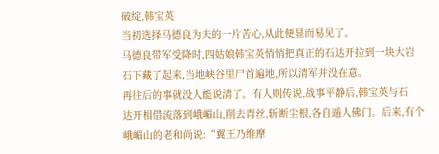破绽,韩宝英
当初选择马德良为夫的一片苦心,从此便显而易见了。
马德良带军受降时,四姑娘韩宝英悄悄把真正的石达开拉到一块大岩
石下藏了起来,当地峡谷里尸首遍地,所以清军并没在意。
再往后的事就没人能说清了。有人则传说,战事平静后,韩宝英与石
达开相借流落到峨嵋山,削去青丝,斩断尘根,各自遁人佛门。后来,有个
峨嵋山的老和尚说:“翼王乃维摩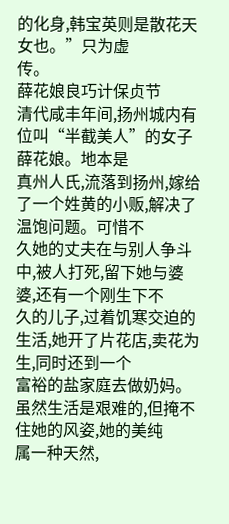的化身,韩宝英则是散花天女也。”只为虚
传。
薛花娘良巧计保贞节
清代咸丰年间,扬州城内有位叫“半截美人”的女子薛花娘。地本是
真州人氏,流落到扬州,嫁给了一个姓黄的小贩,解决了温饱问题。可惜不
久她的丈夫在与别人争斗中,被人打死,留下她与婆婆,还有一个刚生下不
久的儿子,过着饥寒交迫的生活,她开了片花店,卖花为生,同时还到一个
富裕的盐家庭去做奶妈。虽然生活是艰难的,但掩不住她的风姿,她的美纯
属一种天然,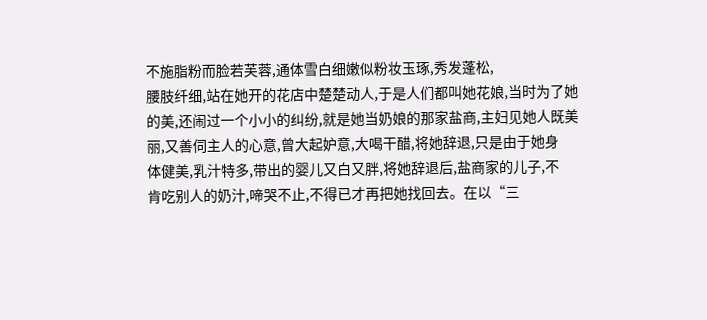不施脂粉而脸若芙蓉,通体雪白细嫩似粉妆玉琢,秀发蓬松,
腰肢纤细,站在她开的花店中楚楚动人,于是人们都叫她花娘,当时为了她
的美,还闹过一个小小的纠纷,就是她当奶娘的那家盐商,主妇见她人既美
丽,又善伺主人的心意,曾大起妒意,大喝干醋,将她辞退,只是由于她身
体健美,乳汁特多,带出的婴儿又白又胖,将她辞退后,盐商家的儿子,不
肯吃别人的奶汁,啼哭不止,不得已才再把她找回去。在以“三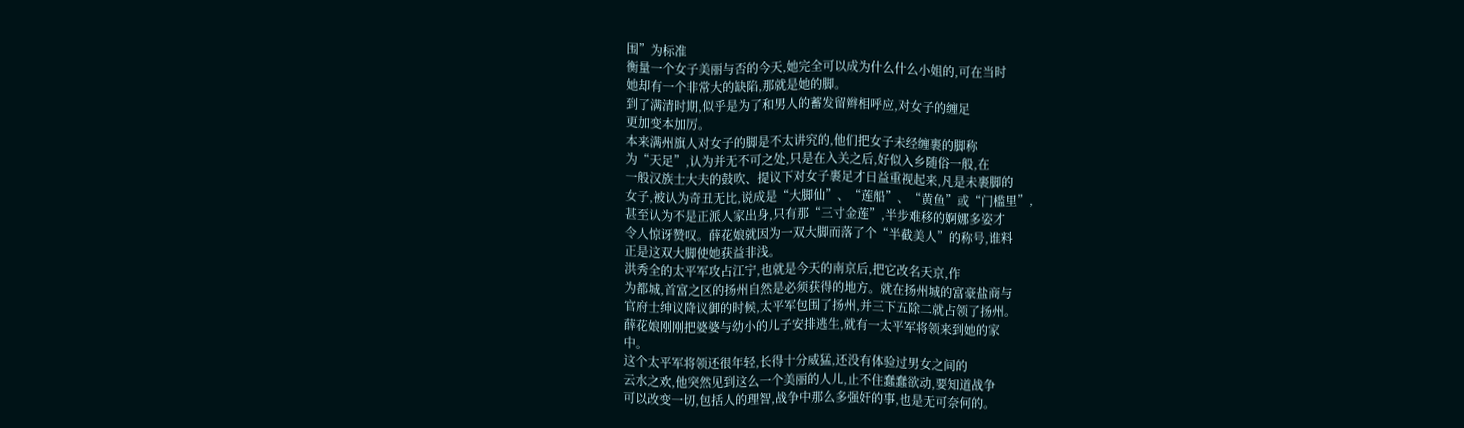围”为标准
衡量一个女子美丽与否的今天,她完全可以成为什么什么小姐的,可在当时
她却有一个非常大的缺陷,那就是她的脚。
到了满清时期,似乎是为了和男人的蓄发留辫相呼应,对女子的缠足
更加变本加厉。
本来满州旗人对女子的脚是不太讲究的,他们把女子未经缠裹的脚称
为“天足”,认为并无不可之处,只是在入关之后,好似入乡随俗一般,在
一般汉族士大夫的鼓吹、提议下对女子裹足才日益重视起来,凡是未裹脚的
女子,被认为奇丑无比,说成是“大脚仙”、“莲船”、“黄鱼”或“门槛里”,
甚至认为不是正派人家出身,只有那“三寸金莲”,半步难移的婀娜多姿才
令人惊讶赞叹。薛花娘就因为一双大脚而落了个“半截美人”的称号,谁料
正是这双大脚使她获益非浅。
洪秀全的太平军攻占江宁,也就是今天的南京后,把它改名天京,作
为都城,首富之区的扬州自然是必须获得的地方。就在扬州城的富豪盐商与
官府士绅议降议御的时候,太平军包围了扬州,并三下五除二就占领了扬州。
薛花娘刚刚把婆婆与幼小的儿子安排逃生,就有一太平军将领来到她的家
中。
这个太平军将领还很年轻,长得十分威猛,还没有体验过男女之间的
云水之欢,他突然见到这么一个美丽的人儿,止不住蠢蠢欲动,要知道战争
可以改变一切,包括人的理智,战争中那么多强奸的事,也是无可奈何的。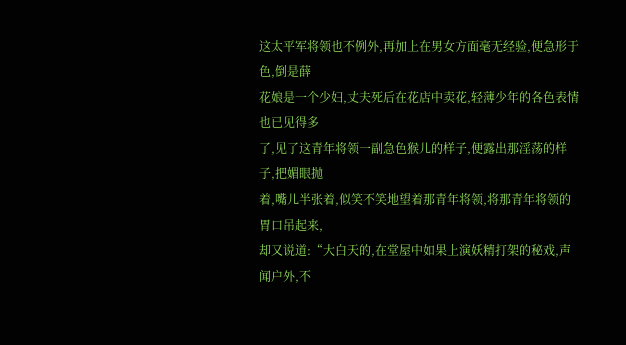这太平军将领也不例外,再加上在男女方面毫无经验,便急形于色,倒是薛
花娘是一个少妇,丈夫死后在花店中卖花,轻薄少年的各色表情也已见得多
了,见了这青年将领一副急色猴儿的样子,便露出那淫荡的样子,把媚眼抛
着,嘴儿半张着,似笑不笑地望着那青年将领,将那青年将领的胃口吊起来,
却又说道:“大白天的,在堂屋中如果上演妖精打架的秘戏,声闻户外,不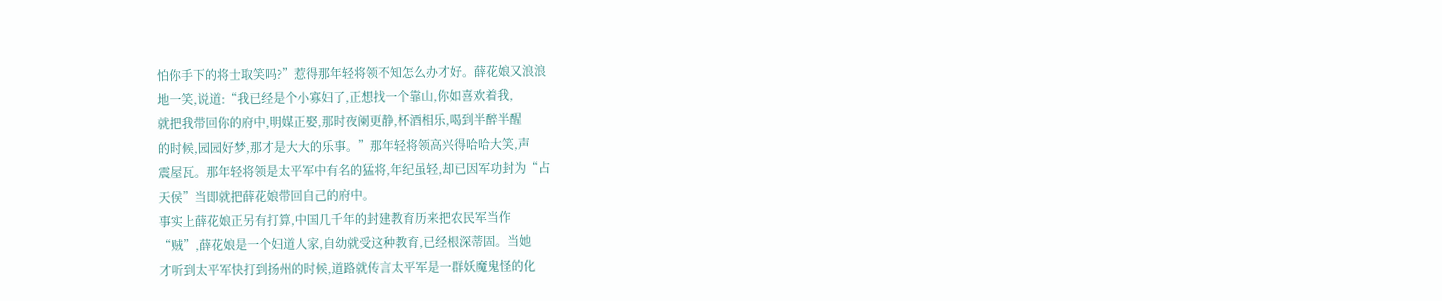怕你手下的将士取笑吗?”惹得那年轻将领不知怎么办才好。薛花娘又浪浪
地一笑,说道:“我已经是个小寡妇了,正想找一个靠山,你如喜欢着我,
就把我带回你的府中,明媒正娶,那时夜阑更静,杯酒相乐,喝到半醉半醒
的时候,园园好梦,那才是大大的乐事。”那年轻将领高兴得哈哈大笑,声
震屋瓦。那年轻将领是太平军中有名的猛将,年纪虽轻,却已因军功封为“占
天侯”当即就把薛花娘带回自己的府中。
事实上薛花娘正另有打算,中国几千年的封建教育历来把农民军当作
“贼”,薛花娘是一个妇道人家,自幼就受这种教育,已经根深蒂固。当她
才听到太平军快打到扬州的时候,道路就传言太平军是一群妖魔鬼怪的化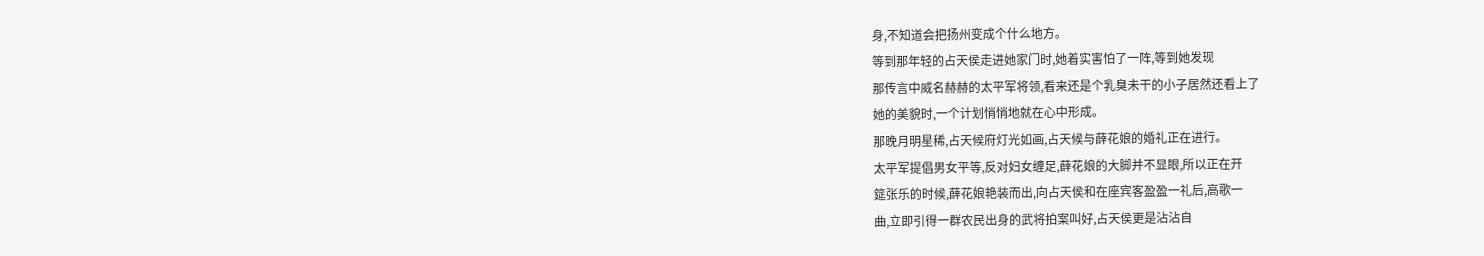身,不知道会把扬州变成个什么地方。
等到那年轻的占天侯走进她家门时,她着实害怕了一阵,等到她发现
那传言中威名赫赫的太平军将领,看来还是个乳臭未干的小子居然还看上了
她的美貌时,一个计划悄悄地就在心中形成。
那晚月明星稀,占天候府灯光如画,占天候与薛花娘的婚礼正在进行。
太平军提倡男女平等,反对妇女缠足,薛花娘的大脚并不显眼,所以正在开
筵张乐的时候,薛花娘艳装而出,向占天侯和在座宾客盈盈一礼后,高歌一
曲,立即引得一群农民出身的武将拍案叫好,占天侯更是沾沾自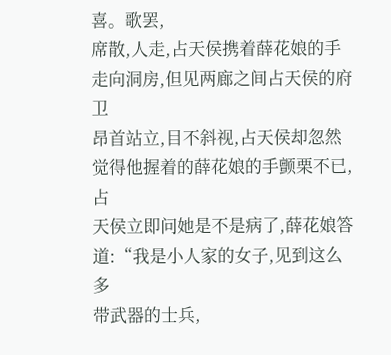喜。歌罢,
席散,人走,占天侯携着薛花娘的手走向洞房,但见两廊之间占天侯的府卫
昂首站立,目不斜视,占天侯却忽然觉得他握着的薛花娘的手颤栗不已,占
天侯立即问她是不是病了,薛花娘答道:“我是小人家的女子,见到这么多
带武器的士兵,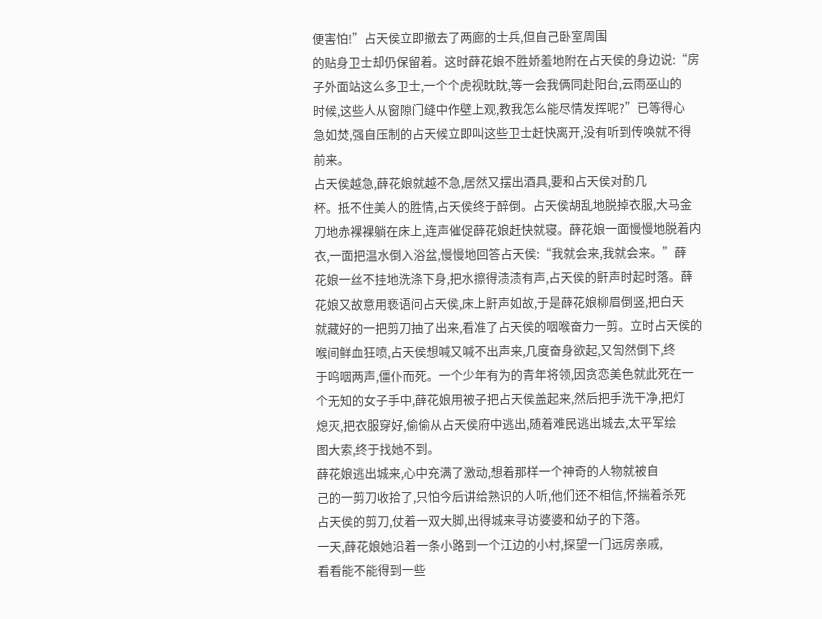便害怕!”占天侯立即撤去了两廊的士兵,但自己卧室周围
的贴身卫士却仍保留着。这时薛花娘不胜娇羞地附在占天侯的身边说:“房
子外面站这么多卫士,一个个虎视眈眈,等一会我俩同赴阳台,云雨巫山的
时候,这些人从窗隙门缝中作壁上观,教我怎么能尽情发挥呢?”已等得心
急如焚,强自压制的占天候立即叫这些卫士赶快离开,没有听到传唤就不得
前来。
占天侯越急,薛花娘就越不急,居然又摆出酒具,要和占天侯对酌几
杯。抵不住美人的胜情,占天侯终于醉倒。占天侯胡乱地脱掉衣服,大马金
刀地赤裸裸躺在床上,连声催促薛花娘赶快就寝。薛花娘一面慢慢地脱着内
衣,一面把温水倒入浴盆,慢慢地回答占天侯:“我就会来,我就会来。”薛
花娘一丝不挂地洗涤下身,把水擦得渍渍有声,占天侯的鼾声时起时落。薛
花娘又故意用亵语问占天侯,床上鼾声如故,于是薛花娘柳眉倒竖,把白天
就藏好的一把剪刀抽了出来,看准了占天侯的咽喉奋力一剪。立时占天侯的
喉间鲜血狂喷,占天侯想喊又喊不出声来,几度奋身欲起,又訇然倒下,终
于呜咽两声,僵仆而死。一个少年有为的青年将领,因贪恋美色就此死在一
个无知的女子手中,薛花娘用被子把占天侯盖起来,然后把手洗干净,把灯
熄灭,把衣服穿好,偷偷从占天侯府中逃出,随着难民逃出城去,太平军绘
图大索,终于找她不到。
薛花娘逃出城来,心中充满了激动,想着那样一个神奇的人物就被自
己的一剪刀收拾了,只怕今后讲给熟识的人听,他们还不相信,怀揣着杀死
占天侯的剪刀,仗着一双大脚,出得城来寻访婆婆和幼子的下落。
一天,薛花娘她沿着一条小路到一个江边的小村,探望一门远房亲戚,
看看能不能得到一些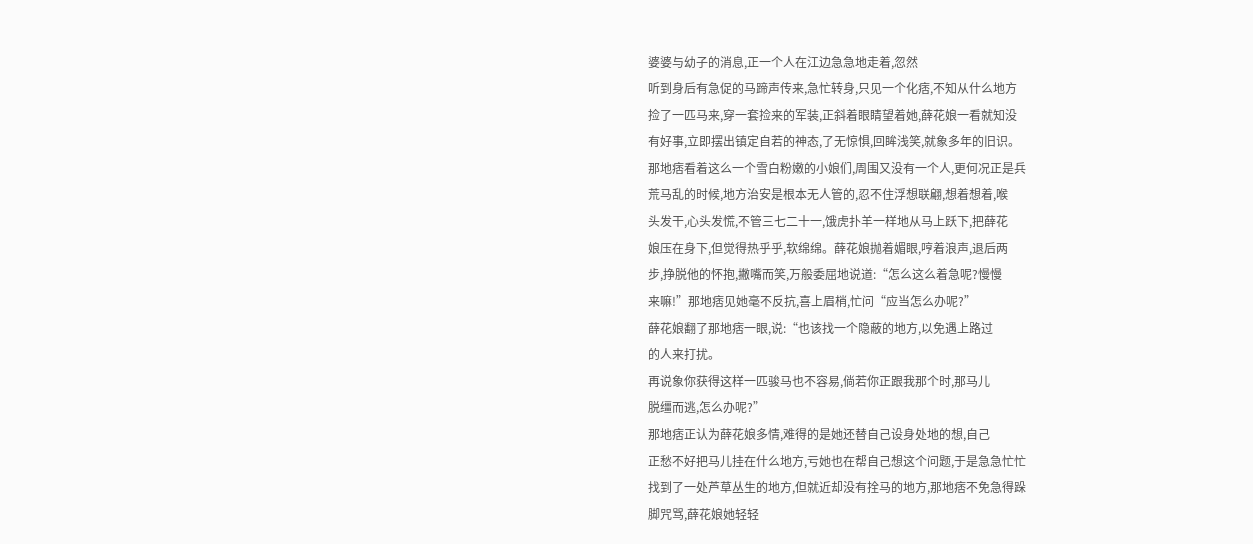婆婆与幼子的消息,正一个人在江边急急地走着,忽然
听到身后有急促的马蹄声传来,急忙转身,只见一个化痞,不知从什么地方
捡了一匹马来,穿一套捡来的军装,正斜着眼睛望着她,薛花娘一看就知没
有好事,立即摆出镇定自若的神态,了无惊惧,回眸浅笑,就象多年的旧识。
那地痞看着这么一个雪白粉嫩的小娘们,周围又没有一个人,更何况正是兵
荒马乱的时候,地方治安是根本无人管的,忍不住浮想联翩,想着想着,喉
头发干,心头发慌,不管三七二十一,饿虎扑羊一样地从马上跃下,把薛花
娘压在身下,但觉得热乎乎,软绵绵。薛花娘抛着媚眼,哼着浪声,退后两
步,挣脱他的怀抱,撇嘴而笑,万般委屈地说道:“怎么这么着急呢?慢慢
来嘛!”那地痞见她毫不反抗,喜上眉梢,忙问“应当怎么办呢?”
薛花娘翻了那地痞一眼,说:“也该找一个隐蔽的地方,以免遇上路过
的人来打扰。
再说象你获得这样一匹骏马也不容易,倘若你正跟我那个时,那马儿
脱缰而逃,怎么办呢?”
那地痞正认为薛花娘多情,难得的是她还替自己设身处地的想,自己
正愁不好把马儿挂在什么地方,亏她也在帮自己想这个问题,于是急急忙忙
找到了一处芦草丛生的地方,但就近却没有拴马的地方,那地痞不免急得跺
脚咒骂,薛花娘她轻轻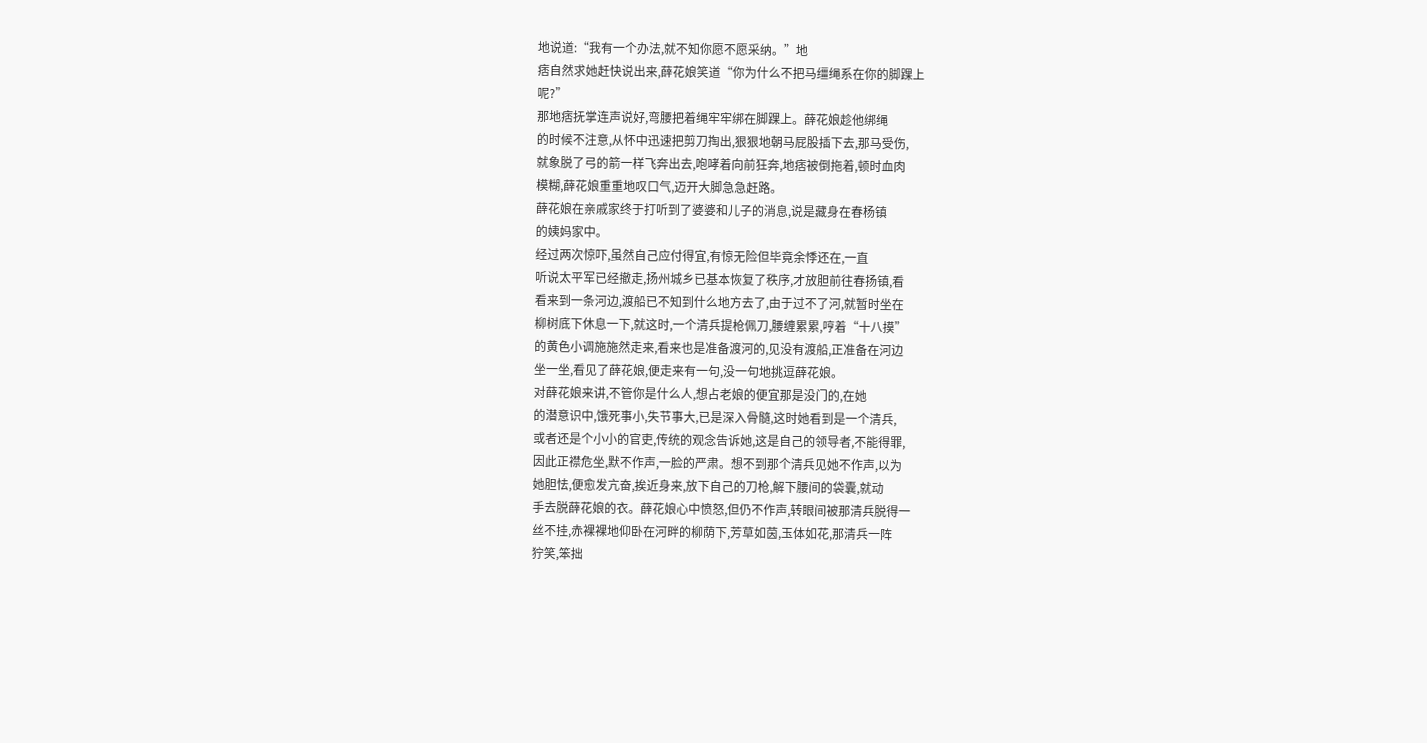地说道:“我有一个办法,就不知你愿不愿采纳。”地
痞自然求她赶快说出来,薛花娘笑道“你为什么不把马缰绳系在你的脚踝上
呢?”
那地痞抚掌连声说好,弯腰把着绳牢牢绑在脚踝上。薛花娘趁他绑绳
的时候不注意,从怀中迅速把剪刀掏出,狠狠地朝马屁股插下去,那马受伤,
就象脱了弓的箭一样飞奔出去,咆哮着向前狂奔,地痞被倒拖着,顿时血肉
模糊,薛花娘重重地叹口气,迈开大脚急急赶路。
薛花娘在亲戚家终于打听到了婆婆和儿子的消息,说是藏身在春杨镇
的姨妈家中。
经过两次惊吓,虽然自己应付得宜,有惊无险但毕竟余悸还在,一直
听说太平军已经撤走,扬州城乡已基本恢复了秩序,才放胆前往春扬镇,看
看来到一条河边,渡船已不知到什么地方去了,由于过不了河,就暂时坐在
柳树底下休息一下,就这时,一个清兵提枪佩刀,腰缠累累,哼着“十八摸”
的黄色小调施施然走来,看来也是准备渡河的,见没有渡船,正准备在河边
坐一坐,看见了薛花娘,便走来有一句,没一句地挑逗薛花娘。
对薛花娘来讲,不管你是什么人,想占老娘的便宜那是没门的,在她
的潜意识中,饿死事小,失节事大,已是深入骨髓,这时她看到是一个清兵,
或者还是个小小的官吏,传统的观念告诉她,这是自己的领导者,不能得罪,
因此正襟危坐,默不作声,一脸的严肃。想不到那个清兵见她不作声,以为
她胆怯,便愈发亢奋,挨近身来,放下自己的刀枪,解下腰间的袋囊,就动
手去脱薛花娘的衣。薛花娘心中愤怒,但仍不作声,转眼间被那清兵脱得一
丝不挂,赤裸裸地仰卧在河畔的柳荫下,芳草如茵,玉体如花,那清兵一阵
狞笑,笨拙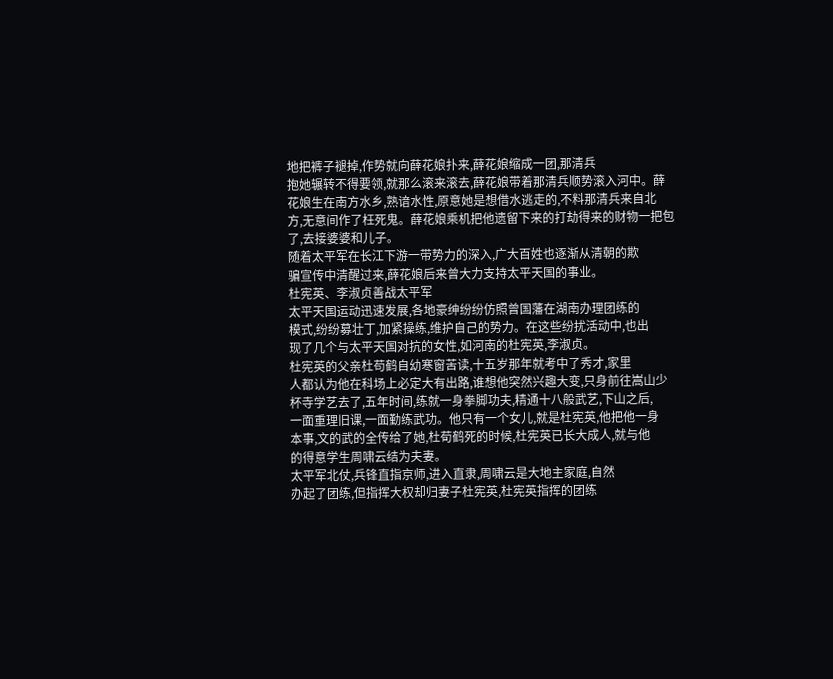地把裤子褪掉,作势就向薛花娘扑来,薛花娘缩成一团,那清兵
抱她辗转不得要领,就那么滚来滚去,薛花娘带着那清兵顺势滚入河中。薛
花娘生在南方水乡,熟谙水性,原意她是想借水逃走的,不料那清兵来自北
方,无意间作了枉死鬼。薛花娘乘机把他遗留下来的打劫得来的财物一把包
了,去接婆婆和儿子。
随着太平军在长江下游一带势力的深入,广大百姓也逐渐从清朝的欺
骗宣传中清醒过来,薛花娘后来曾大力支持太平天国的事业。
杜宪英、李淑贞善战太平军
太平天国运动迅速发展,各地豪绅纷纷仿照曾国藩在湖南办理团练的
模式,纷纷募壮丁,加紧操练,维护自己的势力。在这些纷扰活动中,也出
现了几个与太平天国对抗的女性,如河南的杜宪英,李淑贞。
杜宪英的父亲杜苟鹤自幼寒窗苦读,十五岁那年就考中了秀才,家里
人都认为他在科场上必定大有出路,谁想他突然兴趣大变,只身前往嵩山少
杯寺学艺去了,五年时间,练就一身拳脚功夫,精通十八般武艺,下山之后,
一面重理旧课,一面勤练武功。他只有一个女儿,就是杜宪英,他把他一身
本事,文的武的全传给了她,杜荀鹤死的时候,杜宪英已长大成人,就与他
的得意学生周啸云结为夫妻。
太平军北仗,兵锋直指京师,进入直隶,周啸云是大地主家庭,自然
办起了团练,但指挥大权却归妻子杜宪英,杜宪英指挥的团练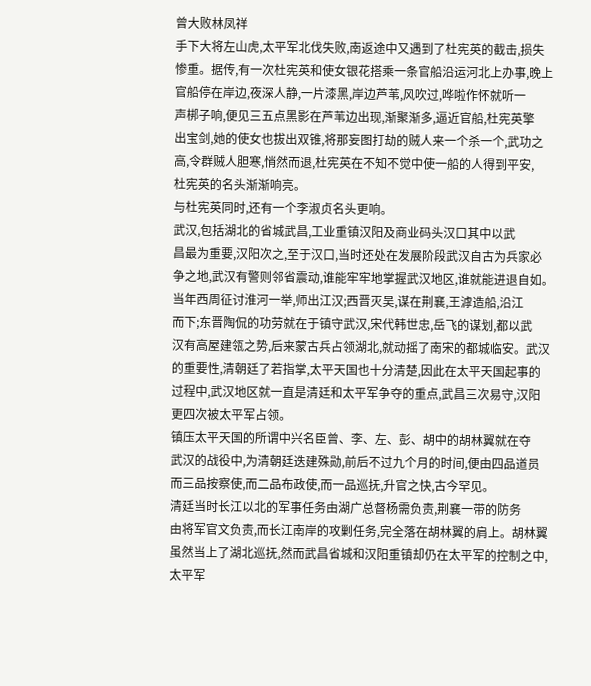曾大败林凤祥
手下大将左山虎,太平军北伐失败,南返途中又遇到了杜宪英的截击,损失
惨重。据传,有一次杜宪英和使女银花搭乘一条官船沿运河北上办事,晚上
官船停在岸边,夜深人静,一片漆黑,岸边芦苇,风吹过,哗啦作怀就听一
声梆子响,便见三五点黑影在芦苇边出现,渐聚渐多,逼近官船,杜宪英擎
出宝剑,她的使女也拔出双锥,将那妄图打劫的贼人来一个杀一个,武功之
高,令群贼人胆寒,悄然而退,杜宪英在不知不觉中使一船的人得到平安,
杜宪英的名头渐渐响亮。
与杜宪英同时,还有一个李淑贞名头更响。
武汉,包括湖北的省城武昌,工业重镇汉阳及商业码头汉口其中以武
昌最为重要,汉阳次之,至于汉口,当时还处在发展阶段武汉自古为兵家必
争之地,武汉有警则邻省震动,谁能牢牢地掌握武汉地区,谁就能进退自如。
当年西周征讨淮河一举,师出江汉;西晋灭吴,谋在荆襄,王滹造船,沿江
而下;东晋陶侃的功劳就在于镇守武汉,宋代韩世忠,岳飞的谋划,都以武
汉有高屋建瓴之势,后来蒙古兵占领湖北,就动摇了南宋的都城临安。武汉
的重要性,清朝廷了若指掌,太平天国也十分清楚,因此在太平天国起事的
过程中,武汉地区就一直是清廷和太平军争夺的重点,武昌三次易守,汉阳
更四次被太平军占领。
镇压太平天国的所谓中兴名臣曾、李、左、彭、胡中的胡林翼就在夺
武汉的战役中,为清朝廷迭建殊勋,前后不过九个月的时间,便由四品道员
而三品按察使,而二品布政使,而一品巡抚,升官之快,古今罕见。
清廷当时长江以北的军事任务由湖广总督杨需负责,荆襄一带的防务
由将军官文负责,而长江南岸的攻剿任务,完全落在胡林翼的肩上。胡林翼
虽然当上了湖北巡抚,然而武昌省城和汉阳重镇却仍在太平军的控制之中,
太平军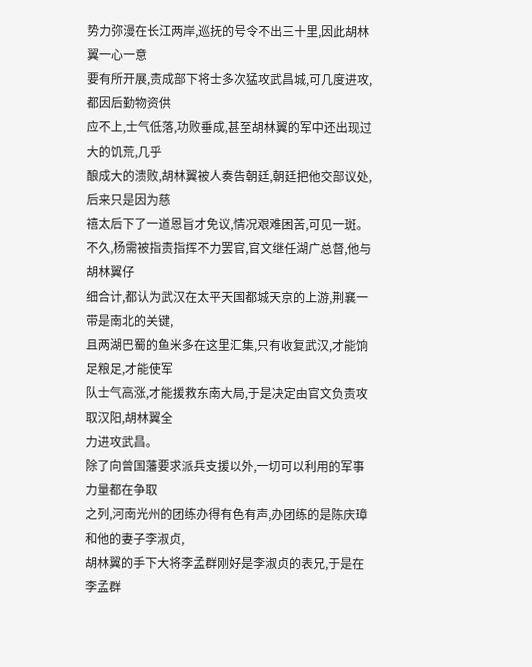势力弥漫在长江两岸,巡抚的号令不出三十里,因此胡林翼一心一意
要有所开展,责成部下将士多次猛攻武昌城,可几度进攻,都因后勤物资供
应不上,士气低落,功败垂成,甚至胡林翼的军中还出现过大的饥荒,几乎
酿成大的溃败,胡林翼被人奏告朝廷,朝廷把他交部议处,后来只是因为慈
禧太后下了一道恩旨才免议,情况艰难困苦,可见一斑。
不久,杨需被指责指挥不力罢官,官文继任湖广总督,他与胡林翼仔
细合计,都认为武汉在太平天国都城天京的上游,荆襄一带是南北的关键,
且两湖巴蜀的鱼米多在这里汇集,只有收复武汉,才能饷足粮足,才能使军
队士气高涨,才能援救东南大局,于是决定由官文负责攻取汉阳,胡林翼全
力进攻武昌。
除了向曾国藩要求派兵支援以外,一切可以利用的军事力量都在争取
之列,河南光州的团练办得有色有声,办团练的是陈庆璋和他的妻子李淑贞,
胡林翼的手下大将李孟群刚好是李淑贞的表兄,于是在李孟群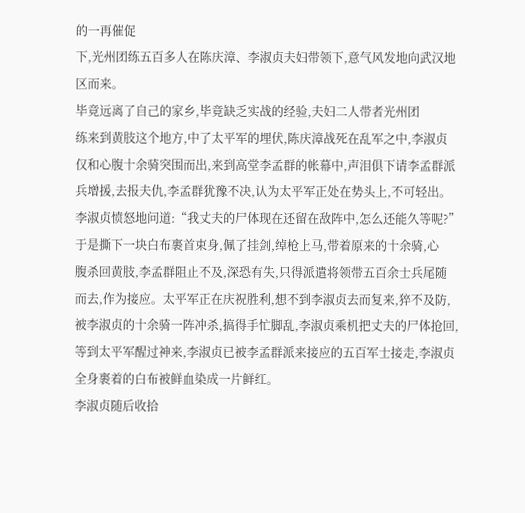的一再催促
下,光州团练五百多人在陈庆漳、李淑贞夫妇带领下,意气风发地向武汉地
区而来。
毕竟远离了自己的家乡,毕竟缺乏实战的经验,夫妇二人带者光州团
练来到黄肢这个地方,中了太平军的埋伏,陈庆漳战死在乱军之中,李淑贞
仅和心腹十余骑突围而出,来到高堂李孟群的帐幕中,声泪俱下请李孟群派
兵增援,去报夫仇,李孟群犹豫不决,认为太平军正处在势头上,不可轻出。
李淑贞愤怒地问道:“我丈夫的尸体现在还留在敌阵中,怎么还能久等呢?”
于是撕下一块白布裹首束身,佩了挂剑,绰枪上马,带着原来的十余骑,心
腹杀回黄肢,李孟群阻止不及,深恐有失,只得派遣将领带五百余士兵尾随
而去,作为接应。太平军正在庆祝胜利,想不到李淑贞去而复来,猝不及防,
被李淑贞的十余骑一阵冲杀,搞得手忙脚乱,李淑贞乘机把丈夫的尸体抢回,
等到太平军醒过神来,李淑贞已被李孟群派来接应的五百军士接走,李淑贞
全身裹着的白布被鲜血染成一片鲜红。
李淑贞随后收拾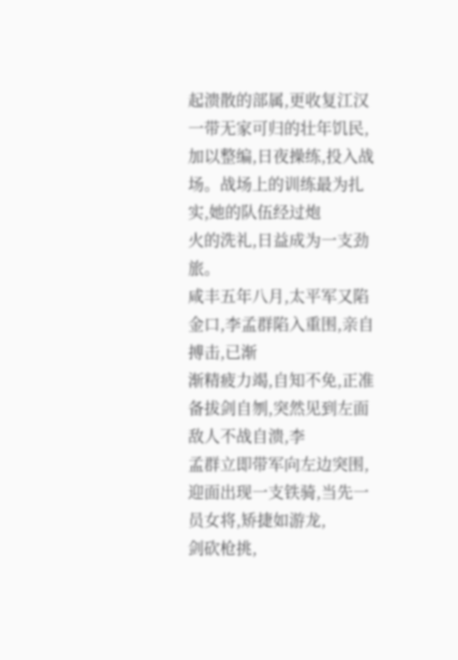起溃散的部属,更收复江汉一带无家可归的壮年饥民,
加以整编,日夜操练,投入战场。战场上的训练最为扎实,她的队伍经过炮
火的洗礼,日益成为一支劲旅。
咸丰五年八月,太平军又陷金口,李孟群陷入重围,亲自搏击,已渐
渐精疲力竭,自知不免,正准备拔剑自刎,突然见到左面敌人不战自溃,李
孟群立即带军向左边突围,迎面出现一支铁骑,当先一员女将,矫捷如游龙,
剑砍枪挑,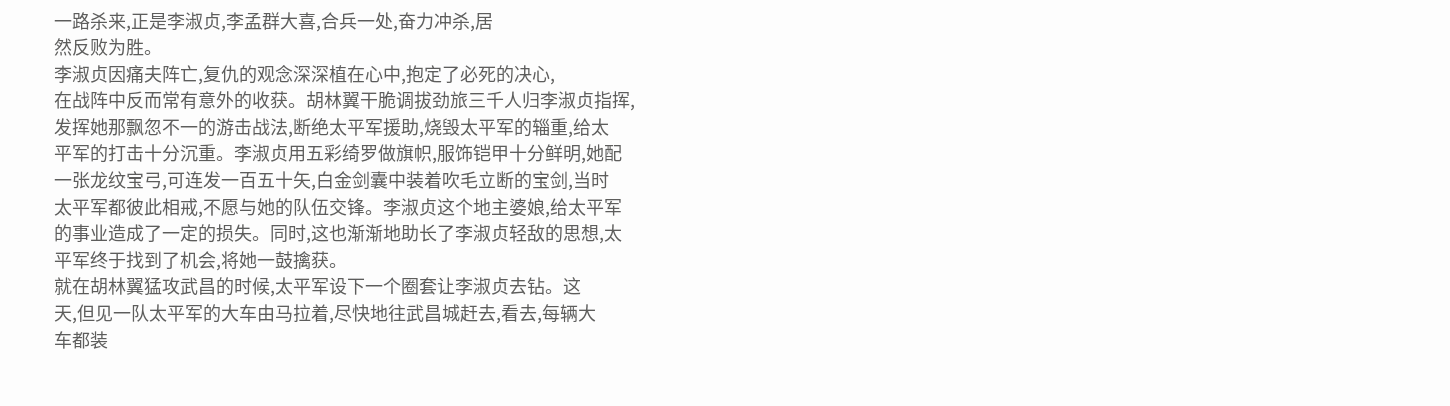一路杀来,正是李淑贞,李孟群大喜,合兵一处,奋力冲杀,居
然反败为胜。
李淑贞因痛夫阵亡,复仇的观念深深植在心中,抱定了必死的决心,
在战阵中反而常有意外的收获。胡林翼干脆调拔劲旅三千人归李淑贞指挥,
发挥她那飘忽不一的游击战法,断绝太平军援助,烧毁太平军的辎重,给太
平军的打击十分沉重。李淑贞用五彩绮罗做旗帜,服饰铠甲十分鲜明,她配
一张龙纹宝弓,可连发一百五十矢,白金剑囊中装着吹毛立断的宝剑,当时
太平军都彼此相戒,不愿与她的队伍交锋。李淑贞这个地主婆娘,给太平军
的事业造成了一定的损失。同时,这也渐渐地助长了李淑贞轻敌的思想,太
平军终于找到了机会,将她一鼓擒获。
就在胡林翼猛攻武昌的时候,太平军设下一个圈套让李淑贞去钻。这
天,但见一队太平军的大车由马拉着,尽快地往武昌城赶去,看去,每辆大
车都装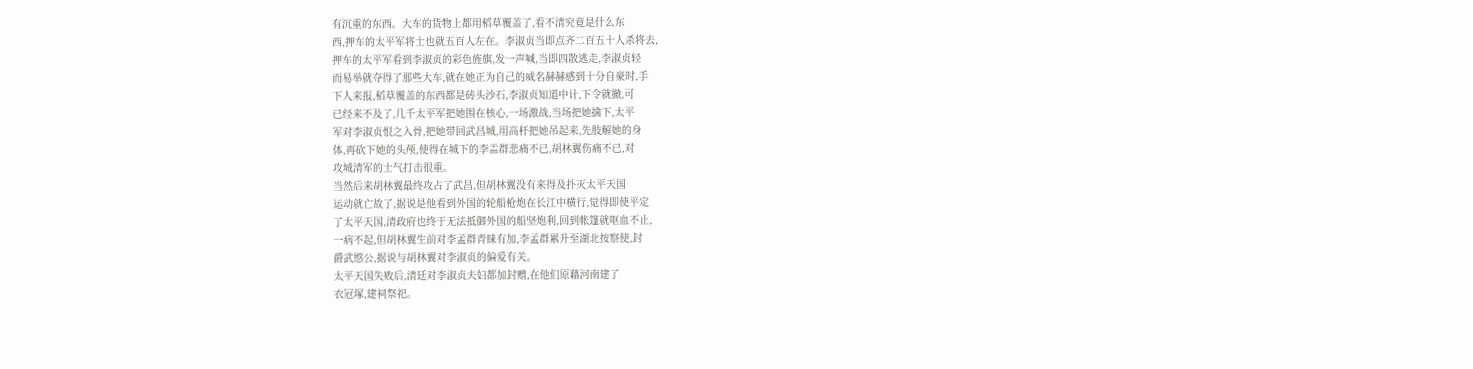有沉重的东西。大车的货物上都用稻草覆盖了,看不清究竟是什么东
西,押车的太平军将士也就五百人左在。李淑贞当即点齐二百五十人杀将去,
押车的太平军看到李淑贞的彩色旌旗,发一声喊,当即四散逃走,李淑贞轻
而易举就夺得了那些大车,就在她正为自己的威名赫赫感到十分自豪时,手
下人来报,稻草覆盖的东西都是砖头沙石,李淑贞知道中计,下令就撤,可
已经来不及了,几千太平军把她围在核心,一场激战,当场把她擒下,太平
军对李淑贞恨之入骨,把她带回武昌城,用高杆把她吊起来,先肢解她的身
体,再砍下她的头颅,使得在城下的李盂群悲痛不已,胡林翼伤痛不已,对
攻城清军的士气打击很重。
当然后来胡林翼最终攻占了武昌,但胡林翼没有来得及扑灭太平天国
运动就亡故了,据说是他看到外国的轮船枪炮在长江中横行,觉得即使平定
了太平天国,清政府也终于无法抵御外国的船坚炮利,回到帐篷就呕血不止,
一病不起,但胡林翼生前对李孟群青睐有加,李孟群累升至湖北按察使,封
爵武愍公,据说与胡林翼对李淑贞的偏爱有关。
太平天国失败后,清廷对李淑贞夫妇都加封赠,在他们原藉河南建了
衣冠塚,建祠祭祀。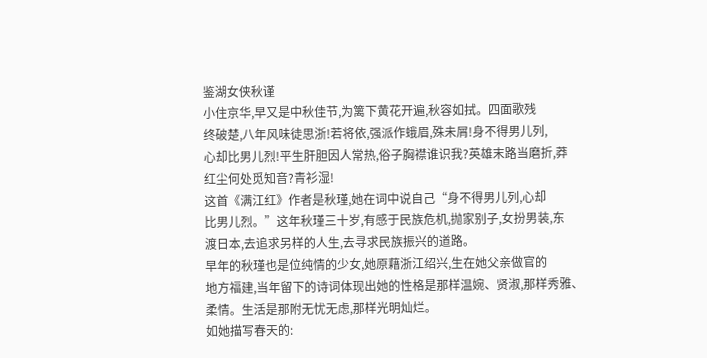鉴湖女侠秋谨
小住京华,早又是中秋佳节,为篱下黄花开遍,秋容如拭。四面歌残
终破楚,八年风味徒思浙!若将依,强派作蛾眉,殊未屑!身不得男儿列,
心却比男儿烈!平生肝胆因人常热,俗子胸襟谁识我?英雄末路当磨折,莽
红尘何处觅知音?青衫湿!
这首《满江红》作者是秋瑾,她在词中说自己“身不得男儿列,心却
比男儿烈。”这年秋瑾三十岁,有感于民族危机,抛家别子,女扮男装,东
渡日本,去追求另样的人生,去寻求民族振兴的道路。
早年的秋瑾也是位纯情的少女,她原藉浙江绍兴,生在她父亲做官的
地方福建,当年留下的诗词体现出她的性格是那样温婉、贤淑,那样秀雅、
柔情。生活是那附无忧无虑,那样光明灿烂。
如她描写春天的: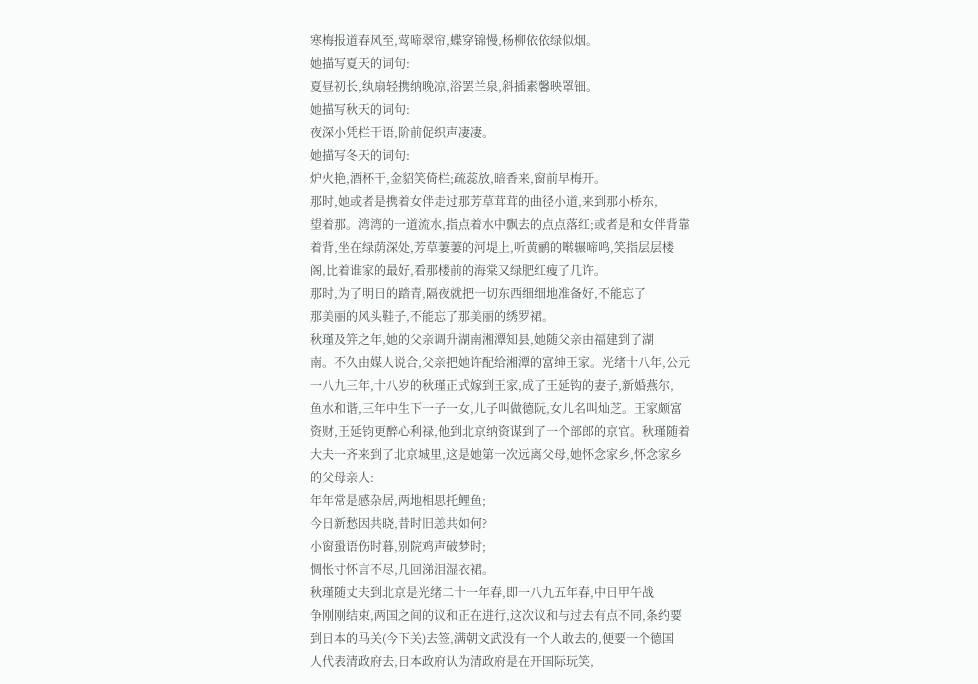寒梅报道春风至,莺啼翠帘,蝶穿锦慢,杨柳依依绿似烟。
她描写夏天的词句:
夏昼初长,纨扇轻携纳晚凉,浴罢兰泉,斜插素馨映罩钿。
她描写秋天的词句:
夜深小凭栏干语,阶前促织声凄凄。
她描写冬天的词句:
炉火艳,酒杯干,金貂笑倚栏;疏蕊放,暗香来,窗前早梅开。
那时,她或者是携着女伴走过那芳草茸茸的曲径小道,来到那小桥东,
望着那。湾湾的一道流水,指点着水中飘去的点点落红;或者是和女伴背靠
着背,坐在绿荫深处,芳草萋萋的河堤上,听黄鹂的啭辗啼鸣,笑指层层楼
阁,比着谁家的最好,看那楼前的海棠又绿肥红瘦了几许。
那时,为了明日的踏青,隔夜就把一切东西细细地准备好,不能忘了
那美丽的风头鞋子,不能忘了那美丽的绣罗裙。
秋瑾及笄之年,她的父亲调升湖南湘潭知县,她随父亲由福建到了湖
南。不久由媒人说合,父亲把她许配给湘潭的富绅王家。光绪十八年,公元
一八九三年,十八岁的秋瑾正式嫁到王家,成了王延钩的妻子,新婚燕尔,
鱼水和谐,三年中生下一子一女,儿子叫做德阮,女儿名叫灿芝。王家颇富
资财,王延钧更醉心利禄,他到北京纳资谋到了一个部郎的京官。秋瑾随着
大夫一齐来到了北京城里,这是她第一次远离父母,她怀念家乡,怀念家乡
的父母亲人:
年年常是感杂居,两地相思托鲤鱼;
今日新愁因共晓,昔时旧恙共如何?
小窗蛩语伤时暮,别院鸡声破梦时;
惆怅寸怀言不尽,几回涕泪湿衣裙。
秋瑾随丈夫到北京是光绪二十一年春,即一八九五年春,中日甲午战
争刚刚结束,两国之间的议和正在进行,这次议和与过去有点不同,条约要
到日本的马关(今下关)去签,满朝文武没有一个人敢去的,便要一个德国
人代表清政府去,日本政府认为清政府是在开国际玩笑,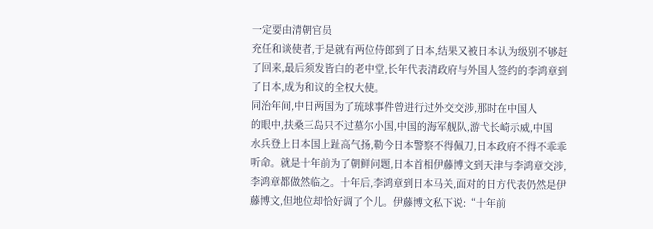一定要由清朝官员
充任和谈使者,于是就有两位侍郎到了日本,结果又被日本认为级别不够赶
了回来,最后须发皆白的老中堂,长年代表清政府与外国人签约的李鸿章到
了日本,成为和议的全权大使。
同治年间,中日两国为了琉球事件曾进行过外交交涉,那时在中国人
的眼中,扶桑三岛只不过墓尔小国,中国的海军舰队,游弋长崎示威,中国
水兵登上日本国上趾高气扬,勒今日本警察不得佩刀,日本政府不得不乖乖
听命。就是十年前为了朝鲜问题,日本首相伊藤博文到天津与李鸿章交涉,
李鸿章都做然临之。十年后,李鸿章到日本马关,面对的日方代表仍然是伊
藤博文,但地位却恰好调了个儿。伊藤博文私下说:“十年前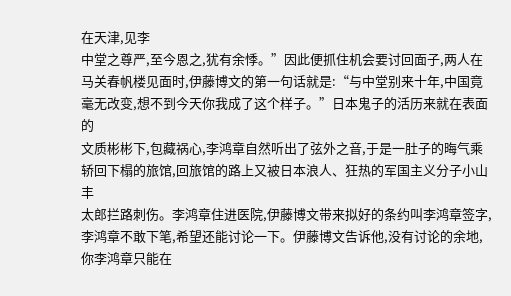在天津,见李
中堂之尊严,至今恩之,犹有余悸。”因此便抓住机会要讨回面子,两人在
马关春帆楼见面时,伊藤博文的第一句话就是:“与中堂别来十年,中国竟
毫无改变,想不到今天你我成了这个样子。”日本鬼子的活历来就在表面的
文质彬彬下,包藏祸心,李鸿章自然听出了弦外之音,于是一肚子的晦气乘
轿回下榻的旅馆,回旅馆的路上又被日本浪人、狂热的军国主义分子小山丰
太郎拦路刺伤。李鸿章住进医院,伊藤博文带来拟好的条约叫李鸿章签字,
李鸿章不敢下笔,希望还能讨论一下。伊藤博文告诉他,没有讨论的余地,
你李鸿章只能在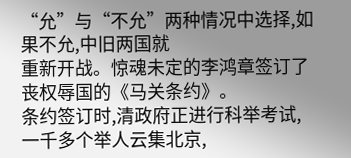“允”与“不允”两种情况中选择,如果不允,中旧两国就
重新开战。惊魂未定的李鸿章签订了丧权辱国的《马关条约》。
条约签订时,清政府正进行科举考试,一千多个举人云集北京,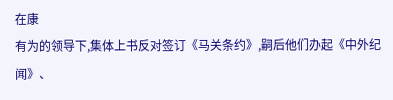在康
有为的领导下,集体上书反对签订《马关条约》,嗣后他们办起《中外纪闻》、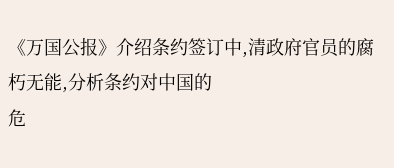《万国公报》介绍条约签订中,清政府官员的腐朽无能,分析条约对中国的
危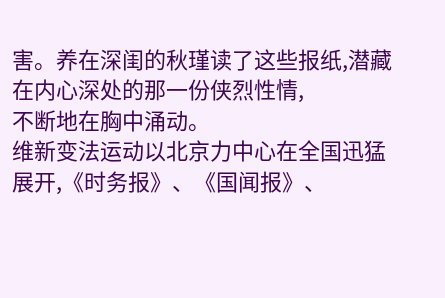害。养在深闺的秋瑾读了这些报纸,潜藏在内心深处的那一份侠烈性情,
不断地在胸中涌动。
维新变法运动以北京力中心在全国迅猛展开,《时务报》、《国闻报》、